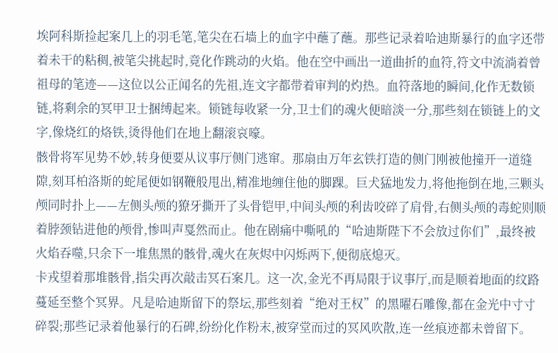埃阿科斯捡起案几上的羽毛笔,笔尖在石墙上的血字中蘸了蘸。那些记录着哈迪斯暴行的血字还带着未干的粘稠,被笔尖挑起时,竟化作跳动的火焰。他在空中画出一道曲折的血符,符文中流淌着曾祖母的笔迹——这位以公正闻名的先祖,连文字都带着审判的灼热。血符落地的瞬间,化作无数锁链,将剩余的冥甲卫士捆缚起来。锁链每收紧一分,卫士们的魂火便暗淡一分,那些刻在锁链上的文字,像烧红的烙铁,烫得他们在地上翻滚哀嚎。
骸骨将军见势不妙,转身便要从议事厅侧门逃窜。那扇由万年玄铁打造的侧门刚被他撞开一道缝隙,刻耳柏洛斯的蛇尾便如钢鞭般甩出,精准地缠住他的脚踝。巨犬猛地发力,将他拖倒在地,三颗头颅同时扑上——左侧头颅的獠牙撕开了头骨铠甲,中间头颅的利齿咬碎了肩骨,右侧头颅的毒蛇则顺着脖颈钻进他的颅骨,惨叫声戛然而止。他在剧痛中嘶吼的“哈迪斯陛下不会放过你们”,最终被火焰吞噬,只余下一堆焦黑的骸骨,魂火在灰烬中闪烁两下,便彻底熄灭。
卡戎望着那堆骸骨,指尖再次敲击冥石案几。这一次,金光不再局限于议事厅,而是顺着地面的纹路蔓延至整个冥界。凡是哈迪斯留下的祭坛,那些刻着“绝对王权”的黑曜石雕像,都在金光中寸寸碎裂;那些记录着他暴行的石碑,纷纷化作粉末,被穿堂而过的冥风吹散,连一丝痕迹都未曾留下。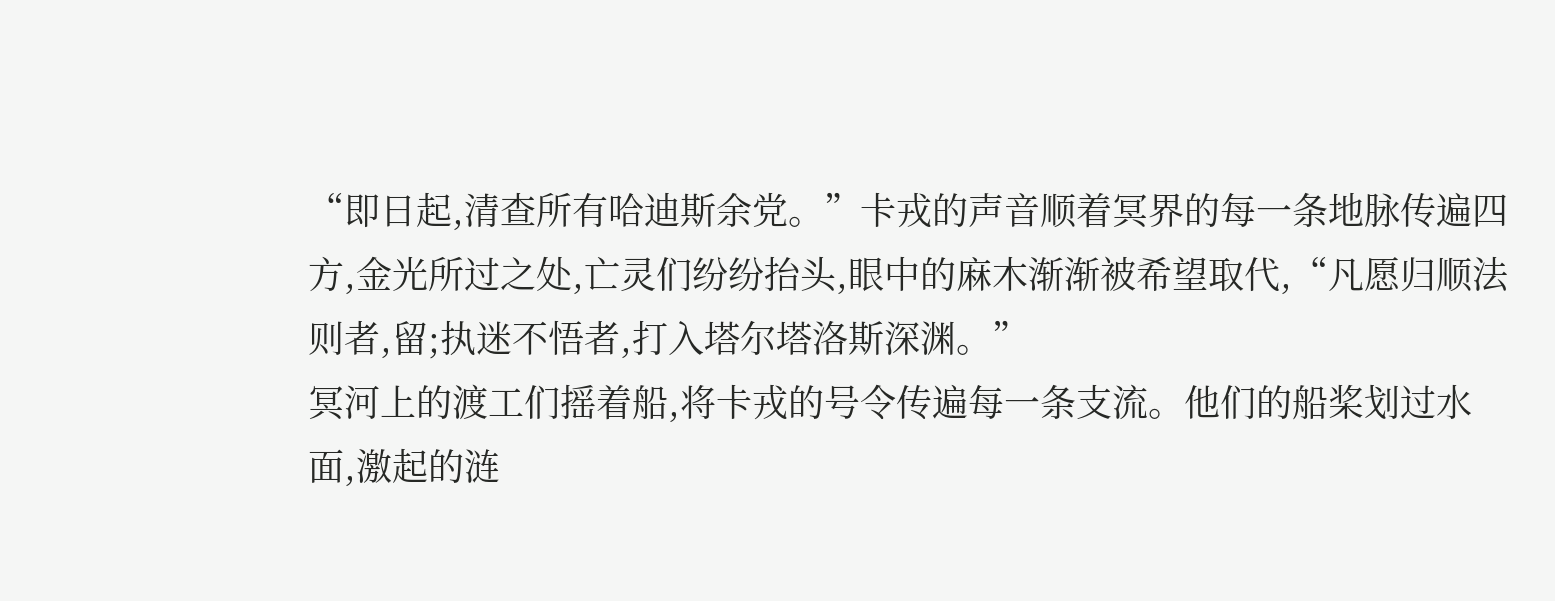“即日起,清查所有哈迪斯余党。”卡戎的声音顺着冥界的每一条地脉传遍四方,金光所过之处,亡灵们纷纷抬头,眼中的麻木渐渐被希望取代,“凡愿归顺法则者,留;执迷不悟者,打入塔尔塔洛斯深渊。”
冥河上的渡工们摇着船,将卡戎的号令传遍每一条支流。他们的船桨划过水面,激起的涟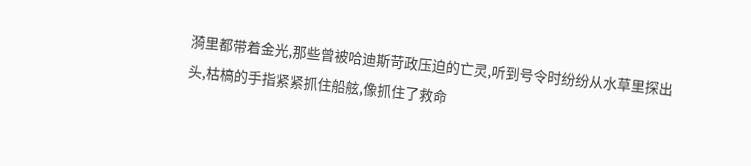漪里都带着金光,那些曾被哈迪斯苛政压迫的亡灵,听到号令时纷纷从水草里探出头,枯槁的手指紧紧抓住船舷,像抓住了救命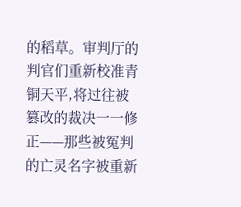的稻草。审判厅的判官们重新校准青铜天平,将过往被篡改的裁决一一修正——那些被冤判的亡灵名字被重新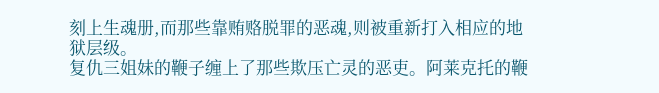刻上生魂册,而那些靠贿赂脱罪的恶魂,则被重新打入相应的地狱层级。
复仇三姐妹的鞭子缠上了那些欺压亡灵的恶吏。阿莱克托的鞭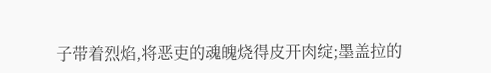子带着烈焰,将恶吏的魂魄烧得皮开肉绽;墨盖拉的